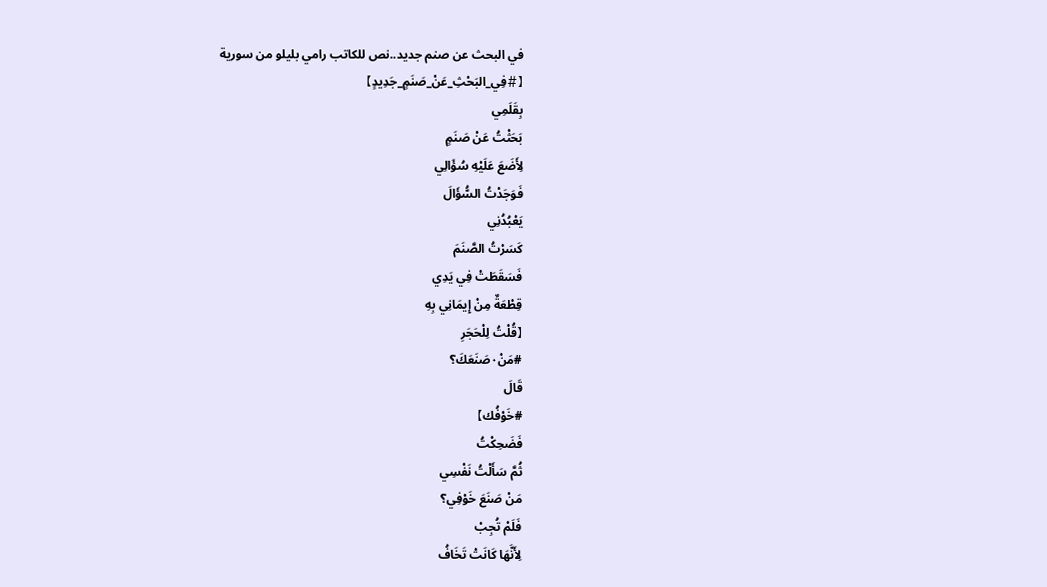في البحث عن صنم جديد..نص للكاتب رامي بليلو من سورية
【#فِي_البَحْثِ_عَنْ_صَنَمٍ_جَدِيدٍ】
بِقَلَمِي
بَحَثْتُ عَنْ صَنَمٍ
لِأَضَعَ عَلَيْهِ سُؤَالِي
فَوَجَدْتُ السُّؤَالَ
يَعْبُدُنِي
كَسَرْتُ الصَّنَمَ
فَسَقَطَتْ فِي يَدِي
قِطْعَةٌ مِنْ إِيمَانِي بِهِ
【قُلْتُ لِلْحَجَرِ
#مَنْ٠صَنَعَكَ؟
قَالَ
#خَوْفُك】
فَضَحِكْتُ
ثُمَّ سَأَلْتُ نَفْسِي
مَنْ صَنَعَ خَوْفِي؟
فَلَمْ تُجِبْ
لِأَنَّهَا كَانَتْ تَخَافُ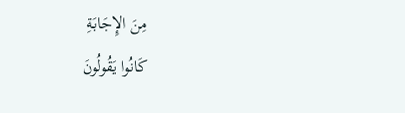مِنَ الإِجَابَةِ
كَانُوا يَقُولُونَ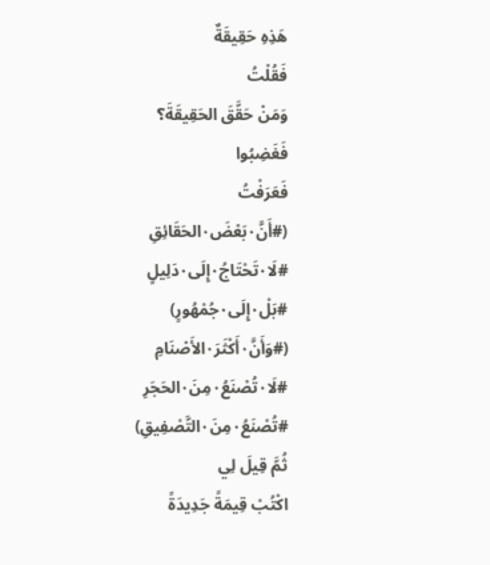هَذِهِ حَقِيقَةٌ
فَقُلْتُ
وَمَنْ حَقَّقَ الحَقِيقَةَ؟
فَغَضِبُوا
فَعَرَفْتُ
(#أَنَّ٠بَعْضَ٠الحَقَائِقِ
#لَا٠تَحْتَاجُ٠إِلَى٠دَلِيلٍ
#بَلْ٠إِلَى٠جُمْهُورٍ)
(#وَأَنَّ٠أَكْثَرَ٠الأَصْنَامِ
#لَا٠تُصْنَعُ٠مِنَ٠الحَجَرِ
#تُصْنَعُ٠مِنَ٠التَّصْفِيقِ)
ثُمَّ قِيلَ لِي
اكْتُبْ قِيمَةً جَدِيدَةً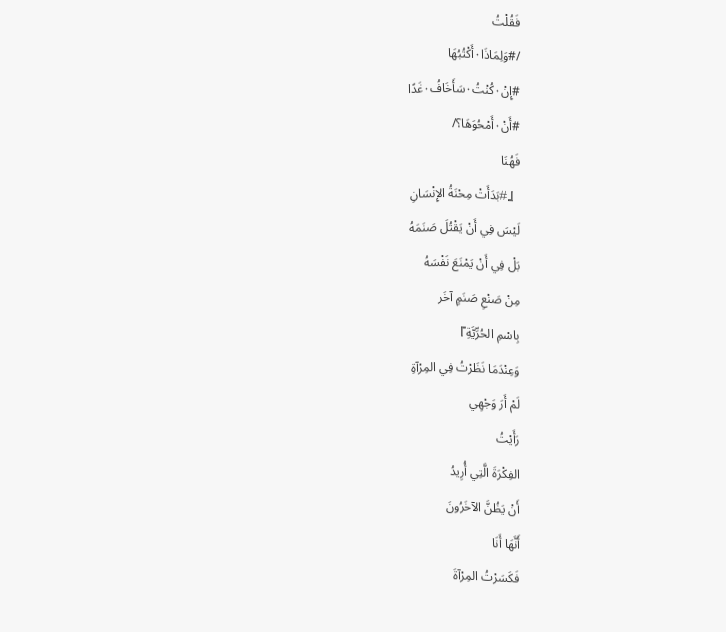فَقُلْتُ
/#وَلِمَاذَا٠أَكْتُبُهَا
#إِنْ٠كُنْتُ٠سَأَخَافُ٠غَدًا
#أَنْ٠أَمْحُوَهَا؟/
فَهُنَا
『#بَدَأَتْ مِحْنَةُ الإِنْسَانِ
لَيْسَ فِي أَنْ يَقْتُلَ صَنَمَهُ
بَلْ فِي أَنْ يَمْنَعَ نَفْسَهُ
مِنْ صَنْعِ صَنَمٍ آخَر
بِاسْمِ الحُرِّيَّةِ』
وَعِنْدَمَا نَظَرْتُ فِي المِرْآةِ
لَمْ أَرَ وَجْهِي
رَأَيْتُ
الفِكْرَةَ الَّتِي أُرِيدُ
أَنْ يَظُنَّ الآخَرُونَ
أَنَّهَا أَنَا
فَكَسَرْتُ المِرْآةَ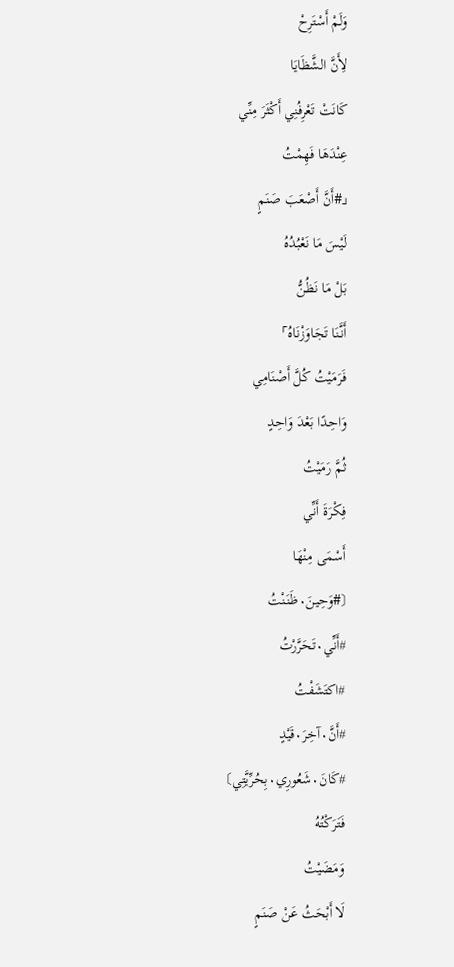وَلَمْ أَسْتَرِحْ
لِأَنَّ الشَّظَايَا
كَانَتْ تَعْرِفُنِي أَكْثَرَ مِنِّي
عِنْدَهَا فَهِمْتُ
「#أَنَّ أَصْعَبَ صَنَمٍ
لَيْسَ مَا نَعْبُدُهُ
بَلْ مَا نَظُنُّ
أَنَّنَا تَجَاوَزْنَاهُ」
فَرَمَيْتُ كُلَّ أَصْنَامِي
وَاحِدًا بَعْدَ وَاحِدٍ
ثُمَّ رَمَيْتُ
فِكْرَةَ أَنِّي
أَسْمَى مِنْهَا
〔#وَحِينَ٠ظَنَنْتُ
#أَنِّي٠تَحَرَّرْتُ
#اكتَشَفْتُ
#أَنَّ٠آخِرَ٠قَيْدٍ
#كَانَ٠شَعُورِي٠بِحُرِّيَّتِي〕
فَتَرَكْتُهُ
وَمَضَيْتُ
لَا أَبْحَثُ عَنْ صَنَمٍ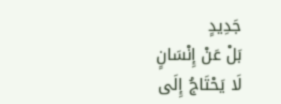جَدِيدٍ
بَلْ عَنْ إِنْسَانٍ
لَا يَحْتَاجُ إِلَى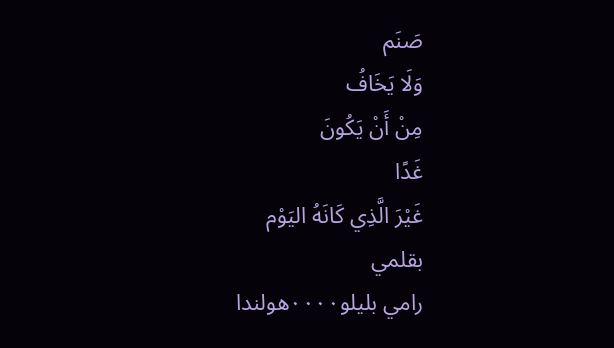صَنَم
وَلَا يَخَافُ
مِنْ أَنْ يَكُونَ
غَدًا
غَيْرَ الَّذِي كَانَهُ اليَوْم
بقلمي
رامي بليلو٠٠٠٠هولندا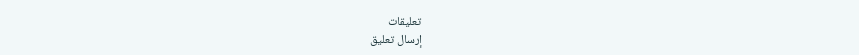تعليقات
إرسال تعليق